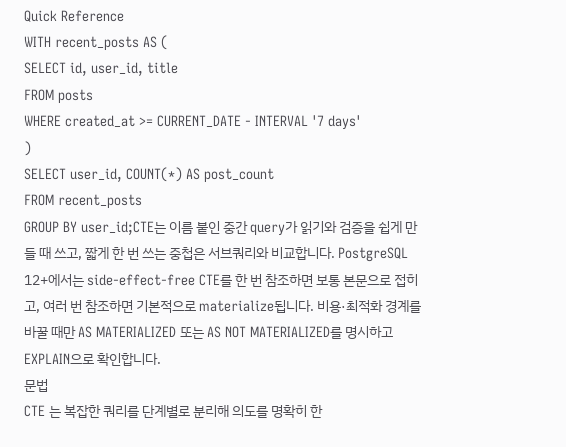Quick Reference
WITH recent_posts AS (
SELECT id, user_id, title
FROM posts
WHERE created_at >= CURRENT_DATE - INTERVAL '7 days'
)
SELECT user_id, COUNT(*) AS post_count
FROM recent_posts
GROUP BY user_id;CTE는 이름 붙인 중간 query가 읽기와 검증을 쉽게 만들 때 쓰고, 짧게 한 번 쓰는 중첩은 서브쿼리와 비교합니다. PostgreSQL 12+에서는 side-effect-free CTE를 한 번 참조하면 보통 본문으로 접히고, 여러 번 참조하면 기본적으로 materialize됩니다. 비용·최적화 경계를 바꿀 때만 AS MATERIALIZED 또는 AS NOT MATERIALIZED를 명시하고 EXPLAIN으로 확인합니다.
문법
CTE 는 복잡한 쿼리를 단계별로 분리해 의도를 명확히 한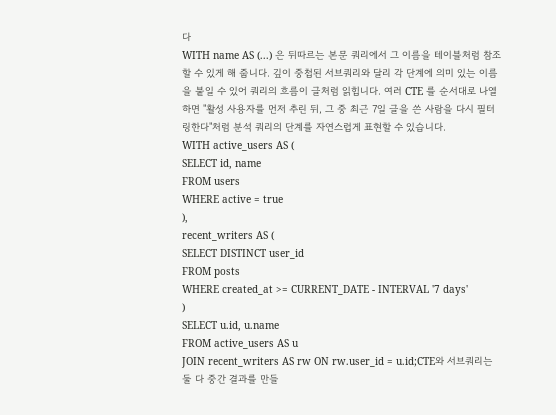다
WITH name AS (...) 은 뒤따르는 본문 쿼리에서 그 이름을 테이블처럼 참조할 수 있게 해 줍니다. 깊이 중첩된 서브쿼리와 달리 각 단계에 의미 있는 이름을 붙일 수 있어 쿼리의 흐름이 글처럼 읽힙니다. 여러 CTE 를 순서대로 나열하면 "활성 사용자를 먼저 추린 뒤, 그 중 최근 7일 글을 쓴 사람을 다시 필터링한다"처럼 분석 쿼리의 단계를 자연스럽게 표현할 수 있습니다.
WITH active_users AS (
SELECT id, name
FROM users
WHERE active = true
),
recent_writers AS (
SELECT DISTINCT user_id
FROM posts
WHERE created_at >= CURRENT_DATE - INTERVAL '7 days'
)
SELECT u.id, u.name
FROM active_users AS u
JOIN recent_writers AS rw ON rw.user_id = u.id;CTE와 서브쿼리는 둘 다 중간 결과를 만들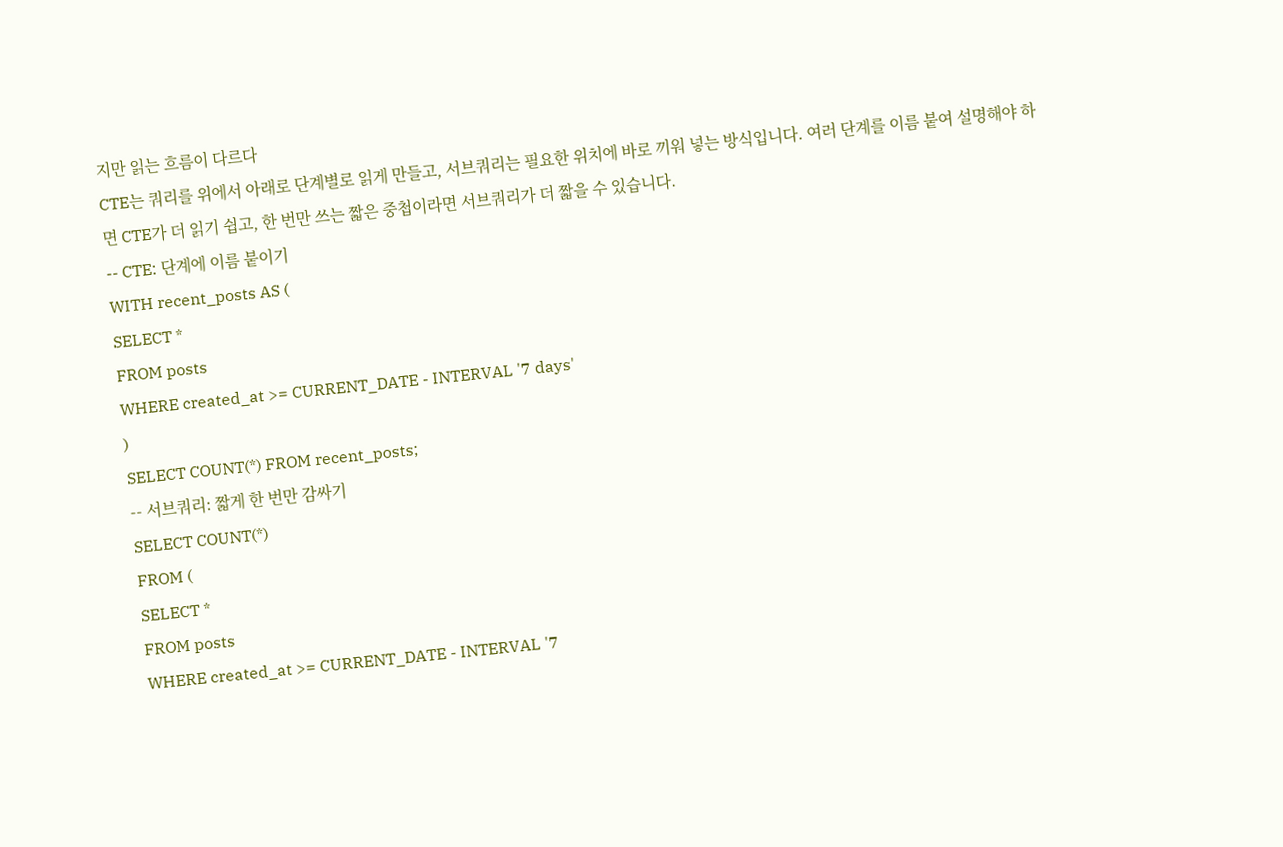지만 읽는 흐름이 다르다
CTE는 쿼리를 위에서 아래로 단계별로 읽게 만들고, 서브쿼리는 필요한 위치에 바로 끼워 넣는 방식입니다. 여러 단계를 이름 붙여 설명해야 하면 CTE가 더 읽기 쉽고, 한 번만 쓰는 짧은 중첩이라면 서브쿼리가 더 짧을 수 있습니다.
-- CTE: 단계에 이름 붙이기
WITH recent_posts AS (
SELECT *
FROM posts
WHERE created_at >= CURRENT_DATE - INTERVAL '7 days'
)
SELECT COUNT(*) FROM recent_posts;
-- 서브쿼리: 짧게 한 번만 감싸기
SELECT COUNT(*)
FROM (
SELECT *
FROM posts
WHERE created_at >= CURRENT_DATE - INTERVAL '7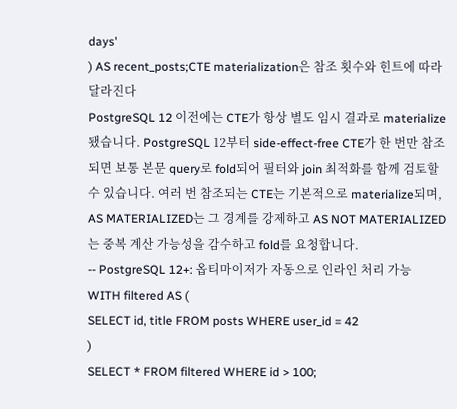days'
) AS recent_posts;CTE materialization은 참조 횟수와 힌트에 따라 달라진다
PostgreSQL 12 이전에는 CTE가 항상 별도 임시 결과로 materialize됐습니다. PostgreSQL 12부터 side-effect-free CTE가 한 번만 참조되면 보통 본문 query로 fold되어 필터와 join 최적화를 함께 검토할 수 있습니다. 여러 번 참조되는 CTE는 기본적으로 materialize되며, AS MATERIALIZED는 그 경계를 강제하고 AS NOT MATERIALIZED는 중복 계산 가능성을 감수하고 fold를 요청합니다.
-- PostgreSQL 12+: 옵티마이저가 자동으로 인라인 처리 가능
WITH filtered AS (
SELECT id, title FROM posts WHERE user_id = 42
)
SELECT * FROM filtered WHERE id > 100;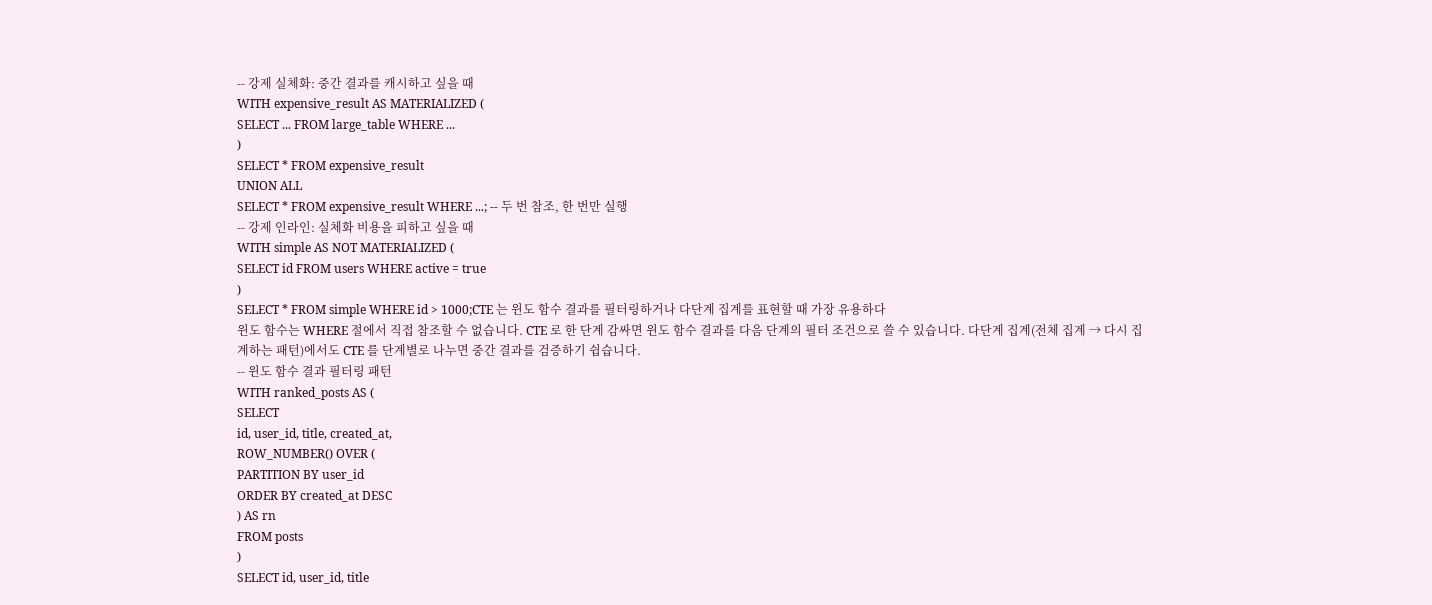-- 강제 실체화: 중간 결과를 캐시하고 싶을 때
WITH expensive_result AS MATERIALIZED (
SELECT ... FROM large_table WHERE ...
)
SELECT * FROM expensive_result
UNION ALL
SELECT * FROM expensive_result WHERE ...; -- 두 번 참조, 한 번만 실행
-- 강제 인라인: 실체화 비용을 피하고 싶을 때
WITH simple AS NOT MATERIALIZED (
SELECT id FROM users WHERE active = true
)
SELECT * FROM simple WHERE id > 1000;CTE 는 윈도 함수 결과를 필터링하거나 다단계 집계를 표현할 때 가장 유용하다
윈도 함수는 WHERE 절에서 직접 참조할 수 없습니다. CTE 로 한 단계 감싸면 윈도 함수 결과를 다음 단계의 필터 조건으로 쓸 수 있습니다. 다단계 집계(전체 집계 → 다시 집계하는 패턴)에서도 CTE 를 단계별로 나누면 중간 결과를 검증하기 쉽습니다.
-- 윈도 함수 결과 필터링 패턴
WITH ranked_posts AS (
SELECT
id, user_id, title, created_at,
ROW_NUMBER() OVER (
PARTITION BY user_id
ORDER BY created_at DESC
) AS rn
FROM posts
)
SELECT id, user_id, title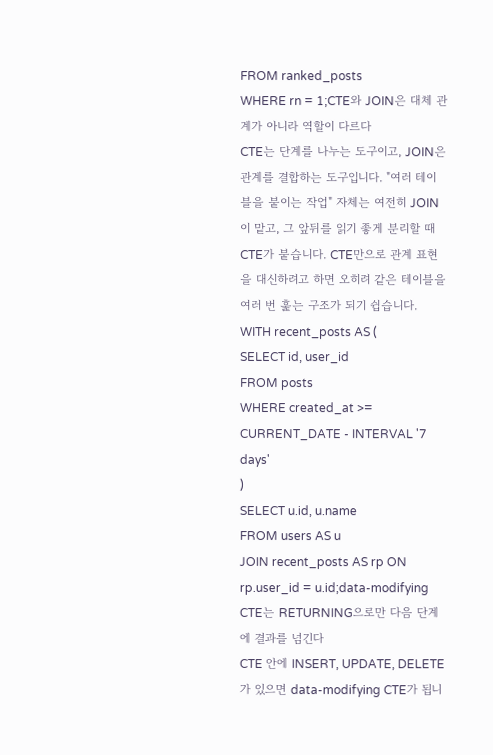FROM ranked_posts
WHERE rn = 1;CTE와 JOIN은 대체 관계가 아니라 역할이 다르다
CTE는 단계를 나누는 도구이고, JOIN은 관계를 결합하는 도구입니다. "여러 테이블을 붙이는 작업" 자체는 여전히 JOIN이 맡고, 그 앞뒤를 읽기 좋게 분리할 때 CTE가 붙습니다. CTE만으로 관계 표현을 대신하려고 하면 오히려 같은 테이블을 여러 번 훑는 구조가 되기 쉽습니다.
WITH recent_posts AS (
SELECT id, user_id
FROM posts
WHERE created_at >= CURRENT_DATE - INTERVAL '7 days'
)
SELECT u.id, u.name
FROM users AS u
JOIN recent_posts AS rp ON rp.user_id = u.id;data-modifying CTE는 RETURNING으로만 다음 단계에 결과를 넘긴다
CTE 안에 INSERT, UPDATE, DELETE가 있으면 data-modifying CTE가 됩니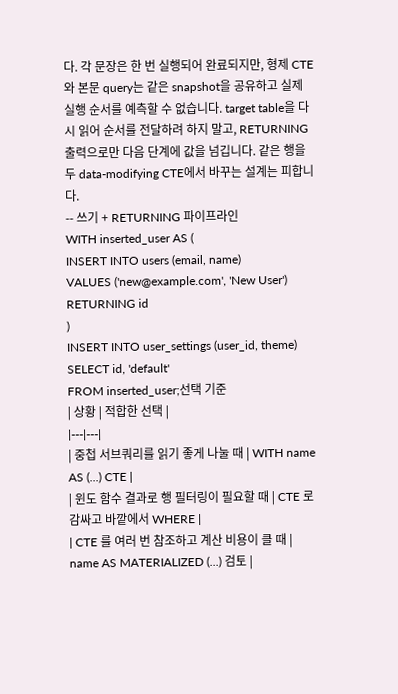다. 각 문장은 한 번 실행되어 완료되지만, 형제 CTE와 본문 query는 같은 snapshot을 공유하고 실제 실행 순서를 예측할 수 없습니다. target table을 다시 읽어 순서를 전달하려 하지 말고, RETURNING 출력으로만 다음 단계에 값을 넘깁니다. 같은 행을 두 data-modifying CTE에서 바꾸는 설계는 피합니다.
-- 쓰기 + RETURNING 파이프라인
WITH inserted_user AS (
INSERT INTO users (email, name)
VALUES ('new@example.com', 'New User')
RETURNING id
)
INSERT INTO user_settings (user_id, theme)
SELECT id, 'default'
FROM inserted_user;선택 기준
| 상황 | 적합한 선택 |
|---|---|
| 중첩 서브쿼리를 읽기 좋게 나눌 때 | WITH name AS (...) CTE |
| 윈도 함수 결과로 행 필터링이 필요할 때 | CTE 로 감싸고 바깥에서 WHERE |
| CTE 를 여러 번 참조하고 계산 비용이 클 때 | name AS MATERIALIZED (...) 검토 |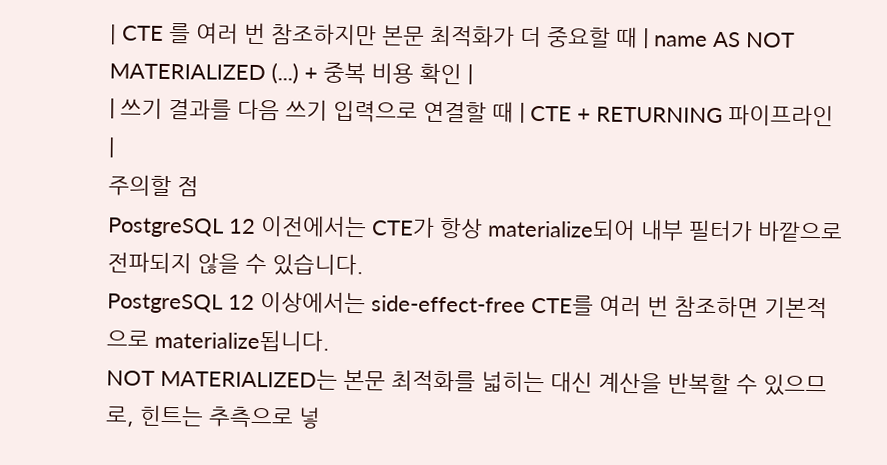| CTE 를 여러 번 참조하지만 본문 최적화가 더 중요할 때 | name AS NOT MATERIALIZED (...) + 중복 비용 확인 |
| 쓰기 결과를 다음 쓰기 입력으로 연결할 때 | CTE + RETURNING 파이프라인 |
주의할 점
PostgreSQL 12 이전에서는 CTE가 항상 materialize되어 내부 필터가 바깥으로 전파되지 않을 수 있습니다.
PostgreSQL 12 이상에서는 side-effect-free CTE를 여러 번 참조하면 기본적으로 materialize됩니다.
NOT MATERIALIZED는 본문 최적화를 넓히는 대신 계산을 반복할 수 있으므로, 힌트는 추측으로 넣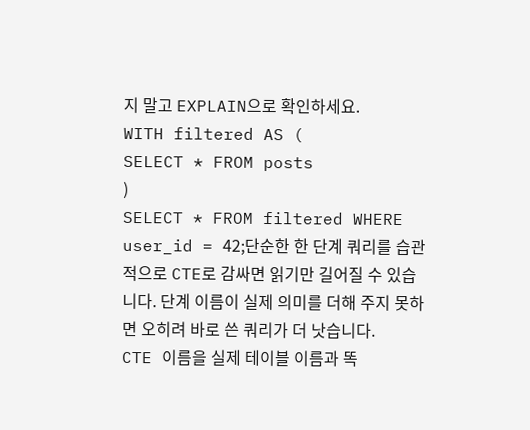지 말고 EXPLAIN으로 확인하세요.
WITH filtered AS (
SELECT * FROM posts
)
SELECT * FROM filtered WHERE user_id = 42;단순한 한 단계 쿼리를 습관적으로 CTE로 감싸면 읽기만 길어질 수 있습니다. 단계 이름이 실제 의미를 더해 주지 못하면 오히려 바로 쓴 쿼리가 더 낫습니다.
CTE 이름을 실제 테이블 이름과 똑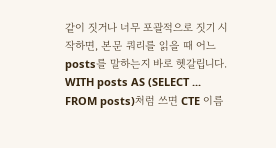같이 짓거나 너무 포괄적으로 짓기 시작하면, 본문 쿼리를 읽을 때 어느 posts를 말하는지 바로 헷갈립니다. WITH posts AS (SELECT ... FROM posts)처럼 쓰면 CTE 이름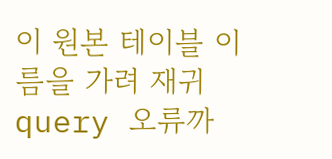이 원본 테이블 이름을 가려 재귀 query 오류까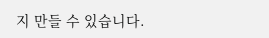지 만들 수 있습니다.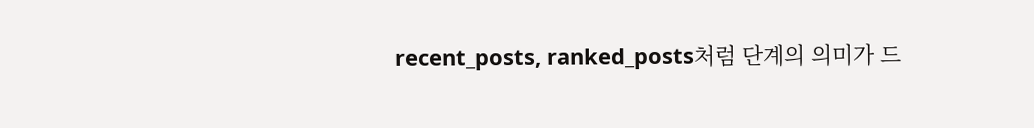recent_posts, ranked_posts처럼 단계의 의미가 드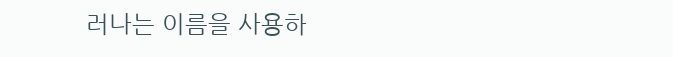러나는 이름을 사용하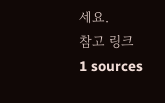세요.
참고 링크
1 sources